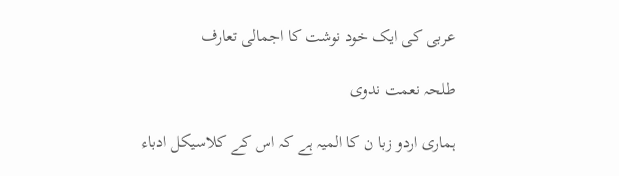عربی کی ایک خود نوشت کا اجمالی تعارف

طلحہ نعمت ندوی

ہماری اردو زبا ن کا المیہ ہے کہ اس کے کلاسیکل ادباء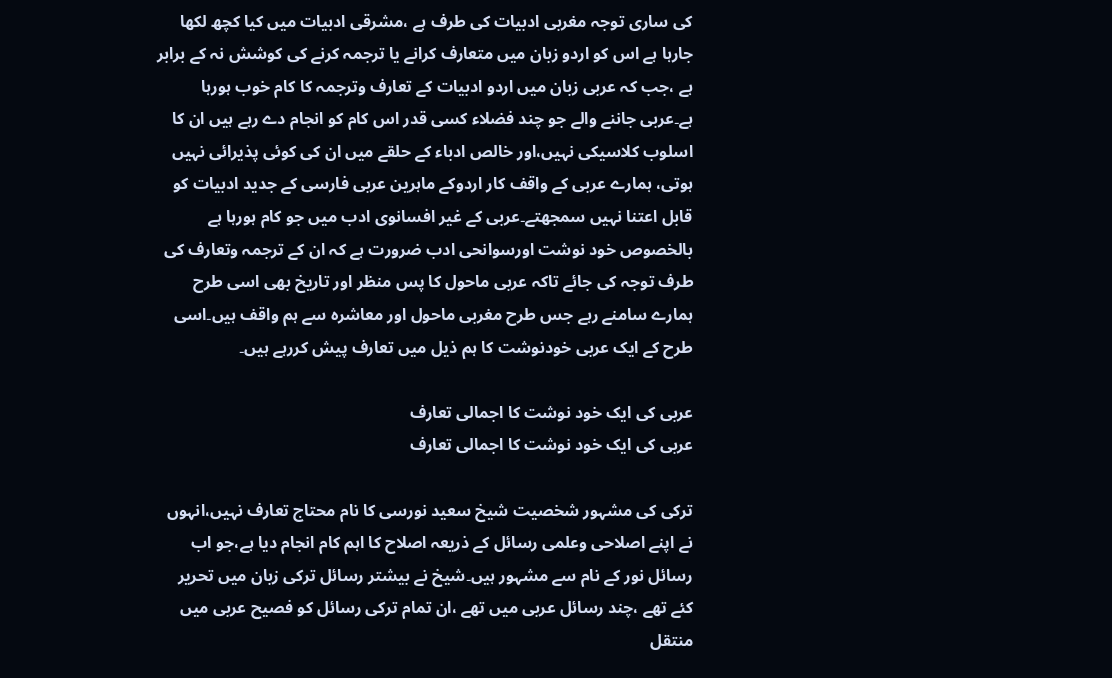کی ساری توجہ مغربی ادبیات کی طرف ہے ،مشرقی ادبیات میں کیا کچھ لکھا جارہا ہے اس کو اردو زبان میں متعارف کرانے یا ترجمہ کرنے کی کوشش نہ کے برابر ہے ،جب کہ عربی زبان میں اردو ادبیات کے تعارف وترجمہ کا کام خوب ہورہا ہے۔عربی جاننے والے جو چند فضلاء کسی قدر اس کام کو انجام دے رہے ہیں ان کا اسلوب کلاسیکی نہیں،اور خالص ادباء کے حلقے میں ان کی کوئی پذیرائی نہیں ہوتی، ہمارے عربی کے واقف کار اردوکے ماہرین عربی فارسی کے جدید ادبیات کو قابل اعتنا نہیں سمجھتے۔عربی کے غیر افسانوی ادب میں جو کام ہورہا ہے بالخصوص خود نوشت اورسوانحی ادب ضرورت ہے کہ ان کے ترجمہ وتعارف کی طرف توجہ کی جائے تاکہ عربی ماحول کا پس منظر اور تاریخ بھی اسی طرح ہمارے سامنے رہے جس طرح مغربی ماحول اور معاشرہ سے ہم واقف ہیں۔اسی طرح کے ایک عربی خودنوشت کا ہم ذیل میں تعارف پیش کررہے ہیں۔

عربی کی ایک خود نوشت کا اجمالی تعارف
عربی کی ایک خود نوشت کا اجمالی تعارف

ترکی کی مشہور شخصیت شیخ سعید نورسی کا نام محتاج تعارف نہیں،انہوں نے اپنے اصلاحی وعلمی رسائل کے ذریعہ اصلاح کا اہم کام انجام دیا ہے،جو اب رسائل نور کے نام سے مشہور ہیں۔شیخ نے بیشتر رسائل ترکی زبان میں تحریر کئے تھے ،چند رسائل عربی میں تھے ،ان تمام ترکی رسائل کو فصیح عربی میں منتقل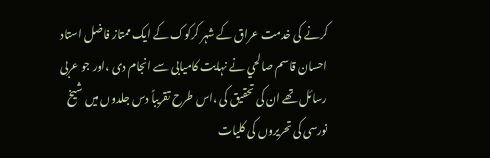کرنے کی خدمت عراق کے شہر کرکوک کے ایک ممتاز فاضل استاد احسان قاسم صالحي نے نہایت کامیابی سے انجام دی ،اور جو عربی رسائل تھے ان کی تحقیق کی ،اس طرح تقریباً دس جلدوں میں شیخ نورسی کی تحریروں کی کلیات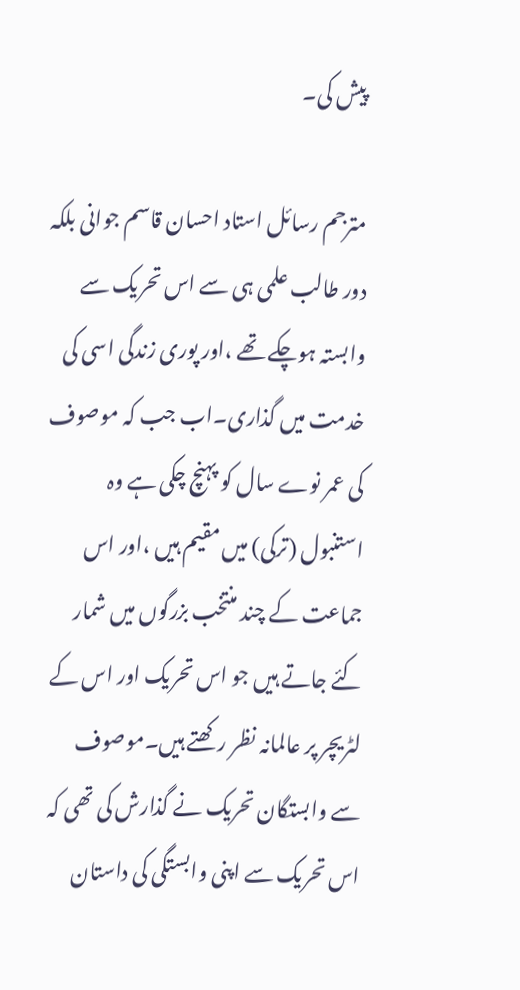پیش کی۔

مترجم رسائل استاد احسان قاسم جوانی بلکہ دور طالب علمی ہی سے اس تحریک سے وابستہ ہوچکے تھے ،اور پوری زندگی اسی کی خدمت میں گذاری۔اب جب کہ موصوف کی عمر نوے سال کو پہنچ چکی ہے وہ استنبول (ترکی) میں مقیم ہیں ،اور اس جماعت کے چند منتخب بزرگوں میں شمار کئے جاتے ہیں جو اس تحریک اور اس کے لٹریچر پر عالمانہ نظر رکھتے ہیں۔موصوف سے وابستگان تحریک نے گذارش کی تھی کہ اس تحریک سے اپنی وابستگی کی داستان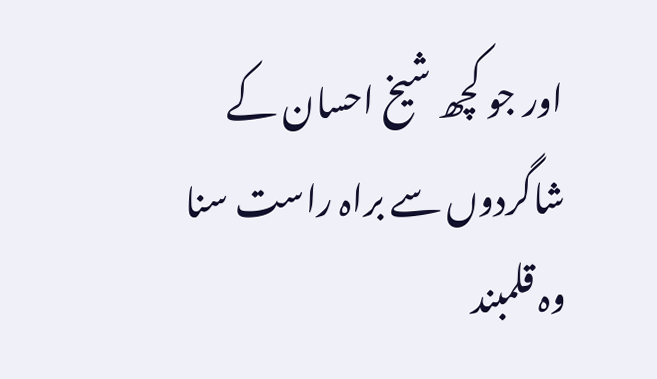اور جو کچھ شیخ احسان کے شاگردوں سے براہ راست سنا وہ قلمبند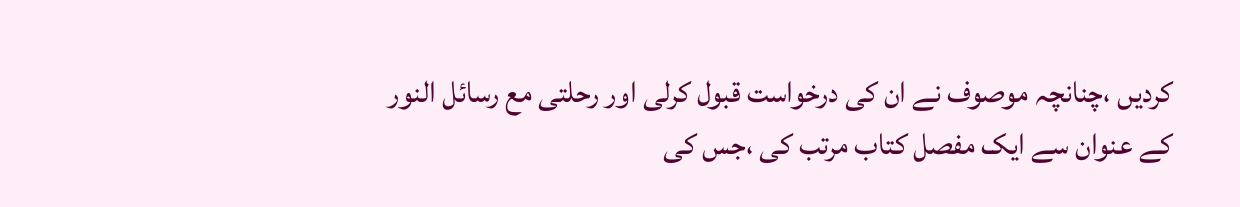کردیں ،چنانچہ موصوف نے ان کی درخواست قبول کرلی اور رحلتی مع رسائل النور کے عنوان سے ایک مفصل کتاب مرتب کی ،جس کی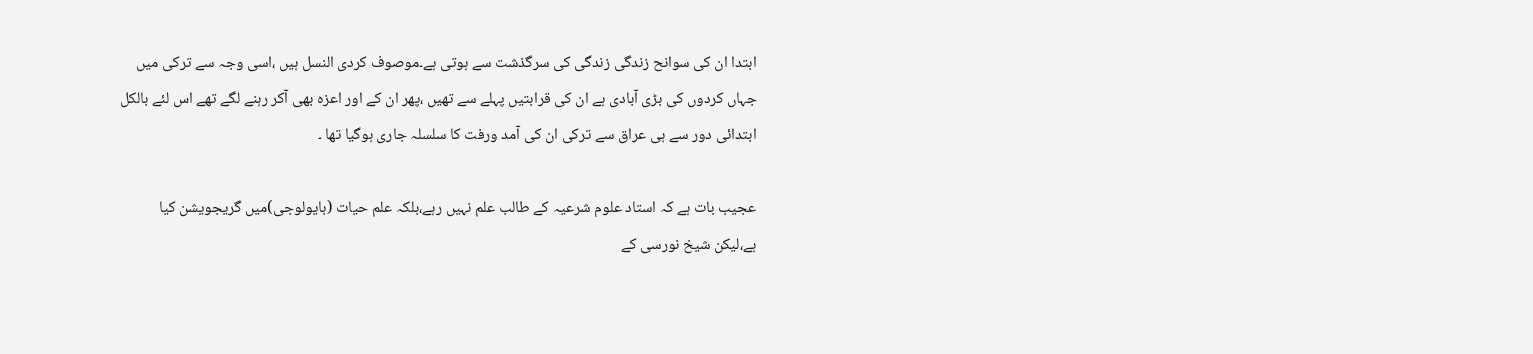ابتدا ان کی سوانح زندگی زندگی کی سرگذشت سے ہوتی ہے۔موصوف کردی النسل ہیں ،اسی وجہ سے ترکی میں جہاں کردوں کی بڑی آبادی ہے ان کی قرابتیں پہلے سے تھیں ،پھر ان کے اور اعزہ بھی آکر رہنے لگے تھے اس لئے بالکل ابتدائی دور سے ہی عراق سے ترکی ان کی آمد ورفت کا سلسلہ جاری ہوگیا تھا ۔

عجیب بات ہے کہ استاد علوم شرعیہ کے طالب علم نہیں رہے،بلکہ علم حیات (بایولوجی)میں گریجویشن کیا ہے،لیکن شیخ نورسی کے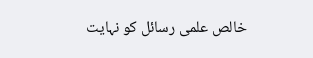خالص علمی رسائل کو نہایت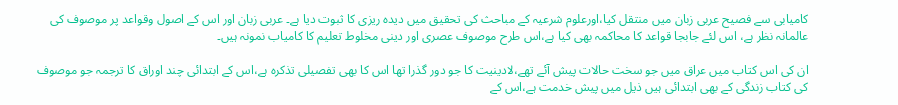کامیابی سے فصیح عربی زبان میں منتقل کیا،اورعلوم شرعیہ کے مباحث کی تحقیق میں دیدہ ریزی کا ثبوت دیا ہے۔ عربی زبان اور اس کے اصول وقواعد پر موصوف کی عالمانہ نظر ہے، اس لئے جابجا قواعد کا محاکمہ بھی کیا ہے،اس طرح موصوف عصری اور دینی مخلوط تعلیم کا کامیاب نمونہ ہیں۔

ان کی اس کتاب میں عراق میں جو سخت حالات پیش آئے تھے،لادینیت کا جو دور گذرا تھا اس کا بھی تفصیلی تذکرہ ہے،اس کے ابتدائی چند اوراق کا ترجمہ جو موصوف کی کتاب زندگی کے بھی ابتدائی ہیں ذیل میں پیش خدمت ہے،اس کے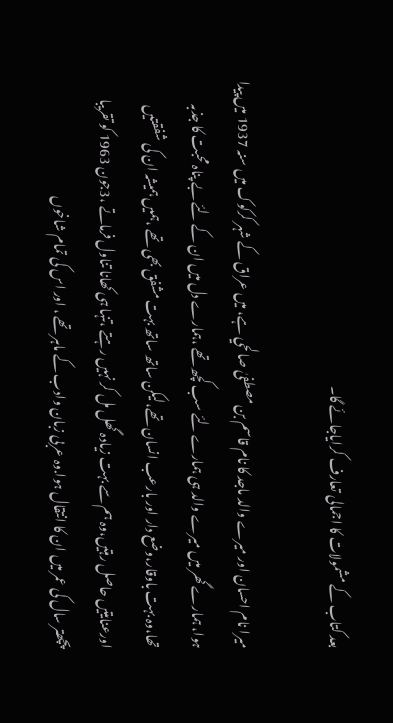بعد کتاب کے مشمولات کا اجمالی تعارف کرایاجائے گا۔

میرا نام احسان اور میرے والد ماجد کا نام قاسم بن مصطفیٰ صالحي ہے، میں عراق کے شہر کرکوک میں سنہ 1937 میں پیدا ہوا، ہمارے گھر میں میرے والد ہی ہمارے لئے سب کچھ تھے ،ہمارے دل میں ان کے لئے بے پناہ محبت کا جذبہ تھا،وہ بہت باوقار،وضع دار اور بارعب انسان تھے،لیکن ساتھ ساتھ بہت مشفق بھی تھے ،ہمیں ہمیشہ ان کی شفقتیں اورعنایتیں حاصل رہتیں،وہ ہم سے بہت زیادہ گھل مل کر نہیں رہتے ،تنہا ہی کھانا تناول فرماتے ،3جون 1963 کو تقریبا پچھتر سال کی عمر میں ان کا انتقال ہوا.وہ عربی زبان وادب کے ماہر تھے ، اور اس کی تمام شاخوں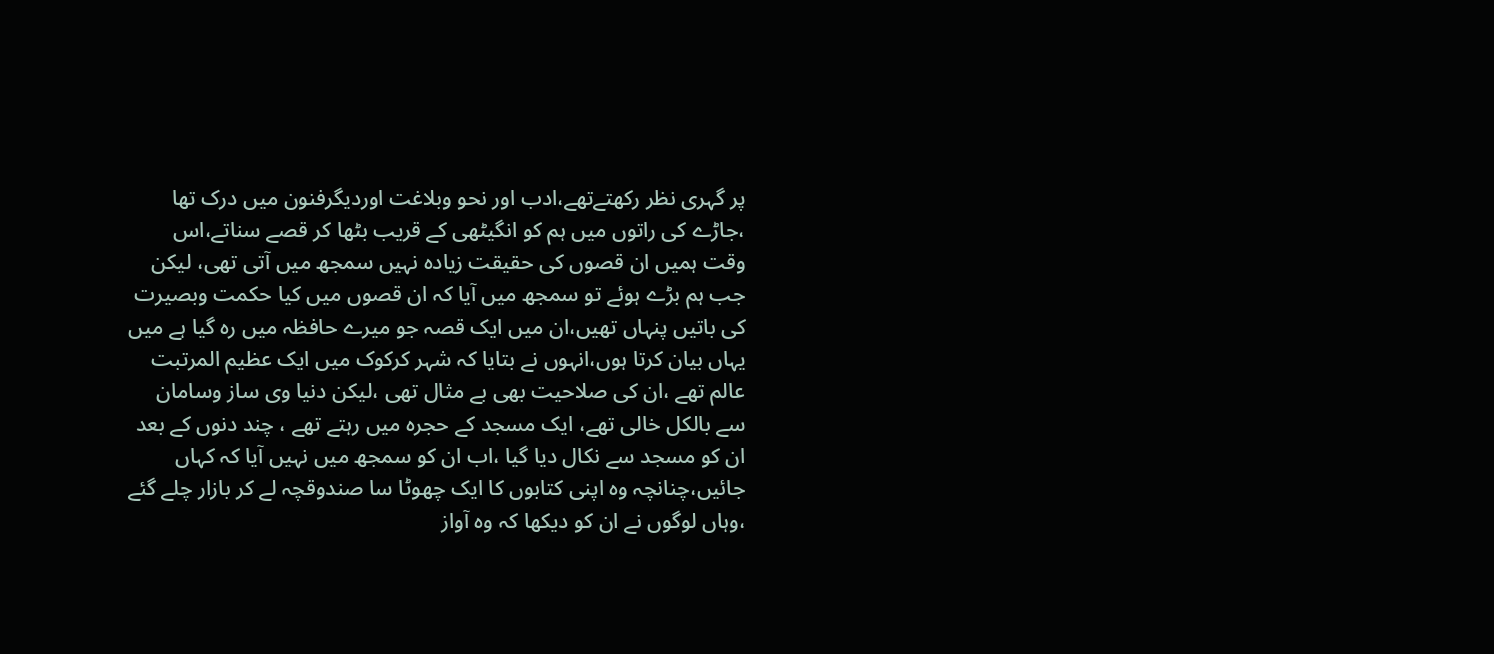پر گہری نظر رکھتےتھے،ادب اور نحو وبلاغت اوردیگرفنون میں درک تھا ،جاڑے کی راتوں میں ہم کو انگیٹھی کے قریب بٹھا کر قصے سناتے،اس وقت ہمیں ان قصوں کی حقیقت زیادہ نہیں سمجھ میں آتی تھی، لیکن جب ہم بڑے ہوئے تو سمجھ میں آیا کہ ان قصوں میں کیا حکمت وبصیرت کی باتیں پنہاں تھیں،ان میں ایک قصہ جو میرے حافظہ میں رہ گیا ہے میں یہاں بیان کرتا ہوں،انہوں نے بتایا کہ شہر کرکوک میں ایک عظیم المرتبت عالم تھے ،ان کی صلاحیت بھی بے مثال تھی ،لیکن دنیا وی ساز وسامان سے بالکل خالی تھے، ایک مسجد کے حجرہ میں رہتے تھے ، چند دنوں کے بعد ان کو مسجد سے نکال دیا گیا ،اب ان کو سمجھ میں نہیں آیا کہ کہاں جائیں،چنانچہ وہ اپنی کتابوں کا ایک چھوٹا سا صندوقچہ لے کر بازار چلے گئے ،وہاں لوگوں نے ان کو دیکھا کہ وہ آواز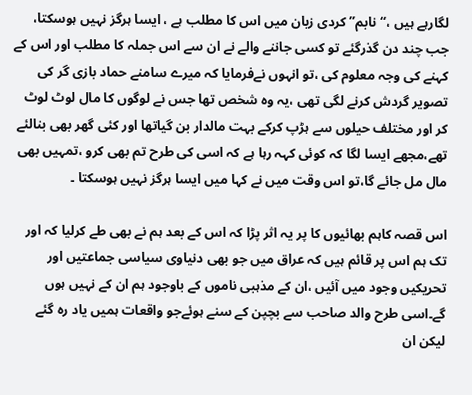لگارہے ہیں ،‘‘نابم’’ کردی زبان میں اس کا مطلب ہے ، ایسا ہرگز نہیں ہوسکتا، جب چند دن گذرگئے تو کسی جاننے والے نے ان سے اس جملہ کا مطلب اور اس کے کہنے کی وجہ معلوم کی ،تو انہوں نےفرمایا کہ میرے سامنے حماد بازی گر کی تصویر گردش کرنے لگی تھی ،یہ وہ شخص تھا جس نے لوگوں کا مال لوٹ لوٹ کر اور مختلف حیلوں سے ہڑپ کرکے بہت مالدار بن گیاتھا اور کئی گھر بھی بنالئے تھے،مجھے ایسا لگا کہ کوئی کہہ رہا ہے کہ اسی کی طرح تم بھی کرو ،تمہیں بھی مال مل جائے گا،تو اس وقت میں نے کہا میں ایسا ہرگز نہیں ہوسکتا ۔

اس قصہ کاہم بھائیوں کا پر یہ اثر پڑا کہ اس کے بعد ہم نے بھی طے کرلیا کہ اور تک ہم اس پر قائم ہیں کہ عراق میں جو بھی دنیاوی سیاسی جماعتیں اور تحریکیں وجود میں آئیں ،ان کے مذہبی ناموں کے باوجود ہم ان کے نہیں ہوں گے۔اسی طرح والد صاحب سے بچپن کے سنے ہوئےجو واقعات ہمیں یاد رہ گئے لیکن ان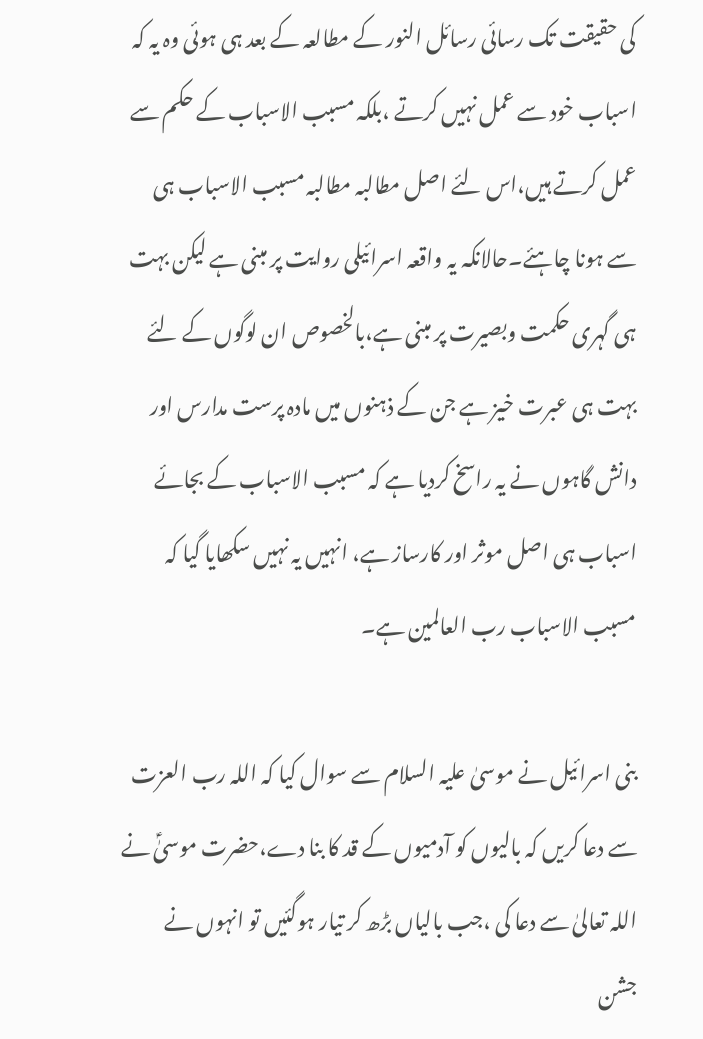کی حقیقت تک رسائی رسائل النور کے مطالعہ کے بعد ہی ہوئی وہ یہ کہ اسباب خود سے عمل نہیں کرتے ،بلکہ مسبب الاسباب کے حکم سے عمل کرتے ہیں،اس لئے اصل مطالبہ مطالبہ مسبب الاسباب ہی سے ہونا چاہئے۔حالانکہ یہ واقعہ اسرائیلی روایت پر مبنی ہے لیکن بہت ہی گہری حکمت وبصیرت پر مبنی ہے،بالخصوص ان لوگوں کے لئے بہت ہی عبرت خیز ہے جن کے ذہنوں میں مادہ پرست مدارس اور دانش گاہوں نے یہ راسخ کردیا ہے کہ مسبب الاسباب کے بجائے اسباب ہی اصل موثر اور کارساز ہے، انہیں یہ نہیں سکھایا گیا کہ مسبب الاسباب رب العالمین ہے۔

بنی اسرائیل نے موسیٰ علیہ السلام سے سوال کیا کہ اللہ رب العزت سے دعا کریں کہ بالیوں کو آدمیوں کے قد کا بنا دے،حضرت موسیٰؑ نے اللہ تعالیٰ سے دعا کی ،جب بالیاں بڑھ کر تیار ہوگئیں تو انہوں نے جشن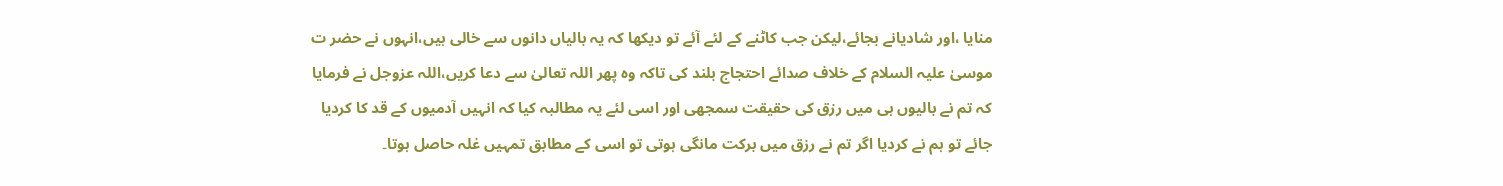منایا ،اور شادیانے بجائے،لیکن جب کاٹنے کے لئے آئے تو دیکھا کہ یہ بالیاں دانوں سے خالی ہیں،انہوں نے حضر ت موسیٰ علیہ السلام کے خلاف صدائے احتجاج بلند کی تاکہ وہ پھر اللہ تعالیٰ سے دعا کریں،اللہ عزوجل نے فرمایا کہ تم نے بالیوں ہی میں رزق کی حقیقت سمجھی اور اسی لئے یہ مطالبہ کیا کہ انہیں آدمیوں کے قد کا کردیا جائے تو ہم نے کردیا اگر تم نے رزق میں برکت مانگی ہوتی تو اسی کے مطابق تمہیں غلہ حاصل ہوتا۔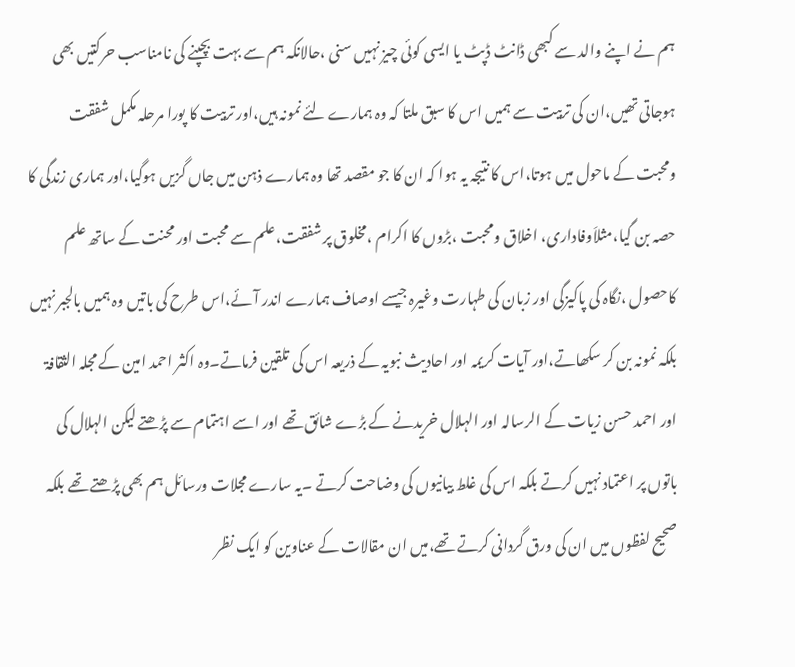ہم نے اپنے والد سے کبھی ڈانٹ ڈپٹ یا ایسی کوئی چیز نہیں سنی ،حالانکہ ہم سے بہت بچپنے کی نامناسب حرکتیں بھی ہوجاتی تھیں،ان کی تربیت سے ہمیں اس کا سبق ملتا کہ وہ ہمارے لئے نمونہ ہیں،اور تربیت کا پورا مرحلہ مکمل شفقت ومحبت کے ماحول میں ہوتا،اس کا نتیجہ یہ ہوا کہ ان کا جو مقصد تھا وہ ہمارے ذہن میں جاں گزیں ہوگیا،اور ہماری زندگی کا حصہ بن گیا،مثلاَوفاداری، اخلاق ومحبت ،بڑوں کا اکرام ،مخلوق پر شفقت،علم سے محبت اور محنت کے ساتھ علم کاحصول ،نگاہ کی پاکیزگی اور زبان کی طہارت وغیرہ جیسے اوصاف ہمارے اندر آئے،اس طرح کی باتیں وہ ہمیں بالجبر نہیں بلکہ نمونہ بن کر سکھاتے،اور آیات کریمہ اور احادیث نبویہ کے ذریعہ اس کی تلقین فرماتے۔وہ اکثر احمد امین کے مجلہ الثقافۃ اور احمد حسن زیات کے الرسالہ اور الہلال خریدنے کے بڑے شائق تھے اور اسے اہتمام سے پڑھتے لیکن الہلال کی باتوں پر اعتماد نہیں کرتے بلکہ اس کی غلط بیانیوں کی وضاحت کرتے ۔یہ سارے مجلات ورسائل ہم بھی پڑھتے تھے بلکہ صحیح لفظوں میں ان کی ورق گردانی کرتے تھے،میں ان مقالات کے عناوین کو ایک نظر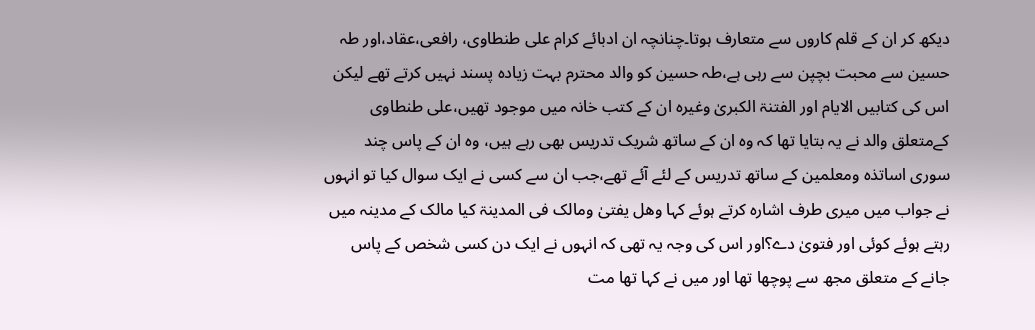دیکھ کر ان کے قلم کاروں سے متعارف ہوتا۔چنانچہ ان ادبائے کرام علی طنطاوی، رافعی،عقاد،اور طہ حسین سے محبت بچپن سے رہی ہے،طہ حسین کو والد محترم بہت زیادہ پسند نہیں کرتے تھے لیکن اس کی کتابیں الایام اور الفتنۃ الکبریٰ وغیرہ ان کے کتب خانہ میں موجود تھیں،علی طنطاوی کےمتعلق والد نے یہ بتایا تھا کہ وہ ان کے ساتھ شریک تدریس بھی رہے ہیں، وہ ان کے پاس چند سوری اساتذہ ومعلمین کے ساتھ تدریس کے لئے آئے تھے،جب ان سے کسی نے ایک سوال کیا تو انہوں نے جواب میں میری طرف اشارہ کرتے ہوئے کہا وھل یفتیٰ ومالک فی المدینۃ کیا مالک کے مدینہ میں رہتے ہوئے کوئی اور فتویٰ دے؟اور اس کی وجہ یہ تھی کہ انہوں نے ایک دن کسی شخص کے پاس جانے کے متعلق مجھ سے پوچھا تھا اور میں نے کہا تھا مت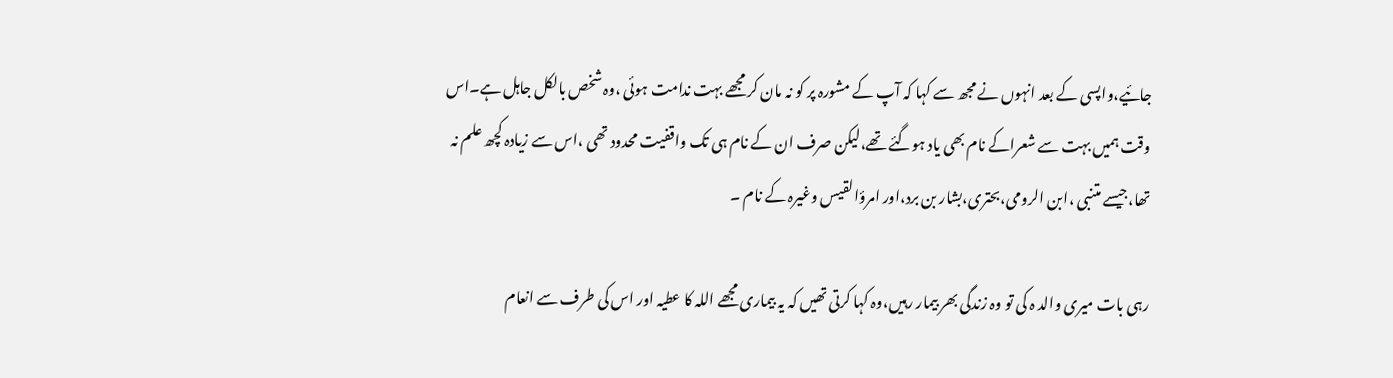جائیے،واپسی کے بعد انہوں نے مجھ سے کہا کہ آپ کے مشورہ پر کو نہ مان کر مجھے بہت ندامت ہوئی ،وہ شخص بالکل جاہل ہے۔اس وقت ہمیں بہت سے شعراکے نام بھی یاد ہوگئے تھے،لیکن صرف ان کے نام ہی تک واقفیت محدود تھی ،اس سے زیادہ کچھ علم نہ تھا،جیسے متنبی ،ابن الرومی،بحتری،بشار بن برد،اور امرؤالقیس وغیرہ کے نام ۔

رہی بات میری والد ہ کی تو وہ زندگی بھر بیمار رہیں،وہ کہا کرتی تھیں کہ یہ بیماری مجھے اللہ کا عطیہ اور اس کی طرف سے انعام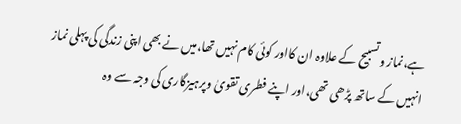ہے،نماز وتسبیح کے علاوہ ان کااور کوئی کام نہیں تھا،میں نے بھی اپنی زندگی کی پہلی نماز انہیں کے ساتھ پڑھی تھی،اور اپنے فطری تقویٰ وپرہیزگاری کی وجہ سے وہ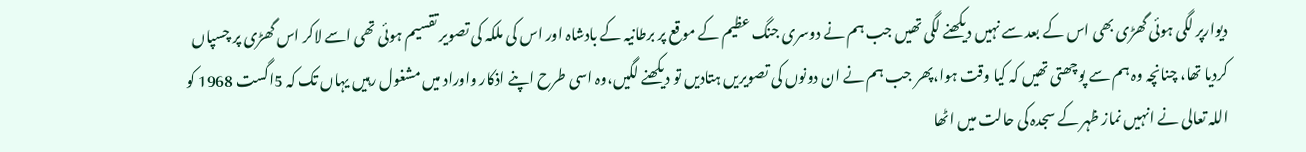دیوارپر لگی ہوئی گھڑی بھی اس کے بعد سے نہیں دیکھنے لگی تھیں جب ہم نے دوسری جنگ عظیم کے موقع پر برطانیہ کے بادشاہ اور اس کی ملکہ کی تصویر تقسیم ہوئی تھی اسے لاکر اس گھڑی پر چسپاں کردیا تھا، چنانچہ وہ ہم سے پوچھتی تھیں کہ کیا وقت ہوا،پھر جب ہم نے ان دونوں کی تصویریں ہتادیں تو دیکھنے لگیں،وہ اسی طرح اپنے اذکار واوراد میں مشغول رہیں یہاں تک کہ 5اگست 1968 کو اللہ تعالی نے انہیں نماز ظہر کے سجدہ کی حالت میں اٹھا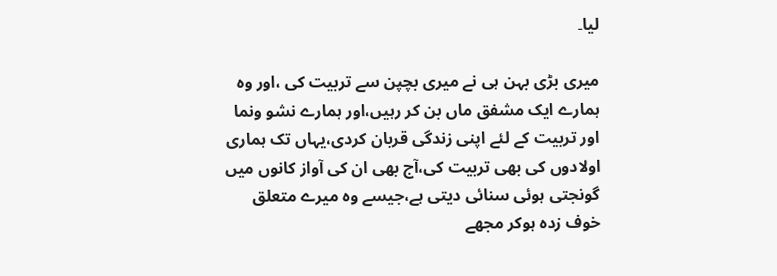لیا۔

میری بڑی بہن ہی نے میری بچپن سے تربیت کی ،اور وہ ہمارے ایک مشفق ماں بن کر رہیں،اور ہمارے نشو ونما اور تربیت کے لئے اپنی زندگی قربان کردی،یہاں تک ہماری اولادوں کی بھی تربیت کی،آج بھی ان کی آواز کانوں میں گونجتی ہوئی سنائی دیتی ہے،جیسے وہ میرے متعلق خوف زدہ ہوکر مجھے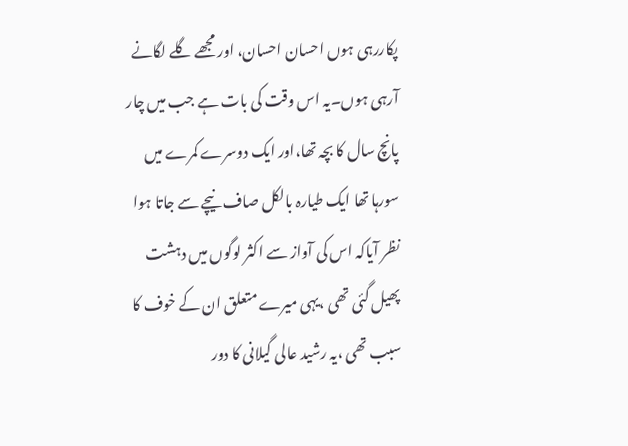پکاررہی ہوں احسان احسان، اور مجھے گلے لگانے آرہی ہوں۔یہ اس وقت کی بات ہے جب میں چار پانچ سال کا بچہ تھا،اور ایک دوسرے کمرے میں سورہا تھا ایک طیارہ بالکل صاف نیچے سے جاتا ہوا نظر آیاکہ اس کی آواز سے اکثر لوگوں میں دہشت پھیل گئی تھی ،یہی میرے متعلق ان کے خوف کا سبب تھی ،یہ رشید عالی گیلانی کا دور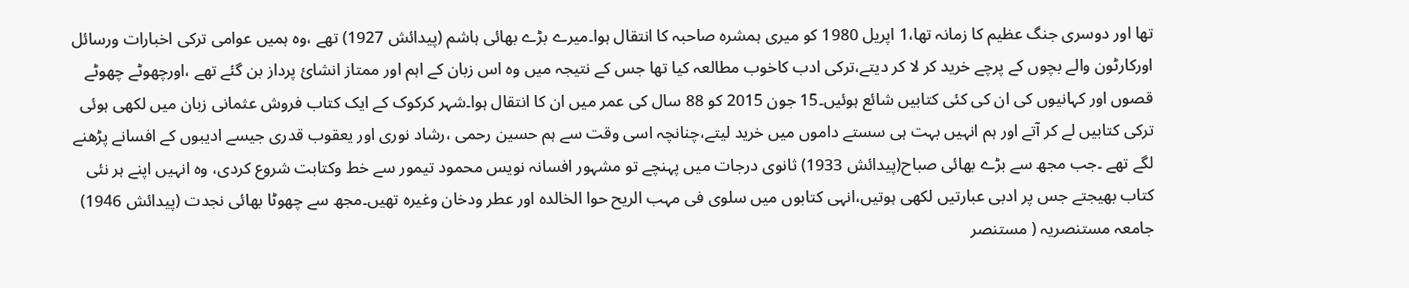تھا اور دوسری جنگ عظیم کا زمانہ تھا،1 اپریل 1980 کو میری ہمشرہ صاحبہ کا انتقال ہوا۔میرے بڑے بھائی ہاشم (پیدائش 1927) تھے ،وہ ہمیں عوامی ترکی اخبارات ورسائل اورکارٹون والے بچوں کے پرچے خرید کر لا کر دیتے،ترکی ادب کاخوب مطالعہ کیا تھا جس کے نتیجہ میں وہ اس زبان کے اہم اور ممتاز انشائ پرداز بن گئے تھے ،اورچھوٹے چھوٹے قصوں اور کہانیوں کی ان کی کئی کتابیں شائع ہوئیں۔15 جون 2015 کو 88 سال کی عمر میں ان کا انتقال ہوا۔شہر کرکوک کے ایک کتاب فروش عثمانی زبان میں لکھی ہوئی ترکی کتابیں لے کر آتے اور ہم انہیں بہت ہی سستے داموں میں خرید لیتے،چنانچہ اسی وقت سے ہم حسین رحمی ،رشاد نوری اور یعقوب قدری جیسے ادیبوں کے افسانے پڑھنے لگے تھے ۔جب مجھ سے بڑے بھائی صباح(پیدائش 1933) ثانوی درجات میں پہنچے تو مشہور افسانہ نویس محمود تیمور سے خط وکتابت شروع کردی، وہ انہیں اپنے ہر نئی کتاب بھیجتے جس پر ادبی عبارتیں لکھی ہوتیں،انہی کتابوں میں سلوی فی مہب الریح حوا الخالدہ اور عطر ودخان وغیرہ تھیں۔مجھ سے چھوٹا بھائی نجدت (پیدائش 1946) جامعہ مستنصریہ ( مستنصر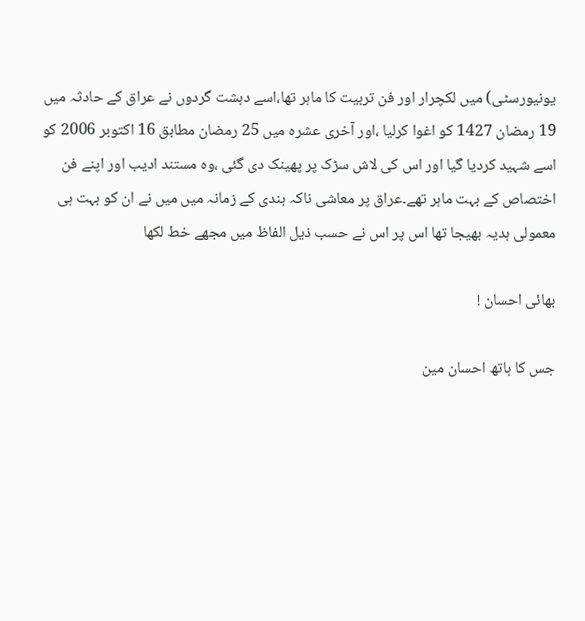یونیورسٹی) میں لکچرار اور فن تربیت کا ماہر تھا،اسے دہشت گردوں نے عراق کے حادثہ میں 19 رمضان 1427 کو اغوا کرلیا ،اور آخری عشرہ میں 25 رمضان مطابق 16 اکتوبر 2006 کو اسے شہید کردیا گیا اور اس کی لاش سڑک پر پھینک دی گئی ،وہ مستند ادیب اور اپنے فن اختصاص کے بہت ماہر تھے۔عراق پر معاشی ناکہ بندی کے زمانہ میں میں نے ان کو بہت ہی معمولی ہدیہ بھیجا تھا اس پر اس نے حسب ذیل الفاظ میں مجھے خط لکھا

بھائی احسان !

جس کا ہاتھ احسان مین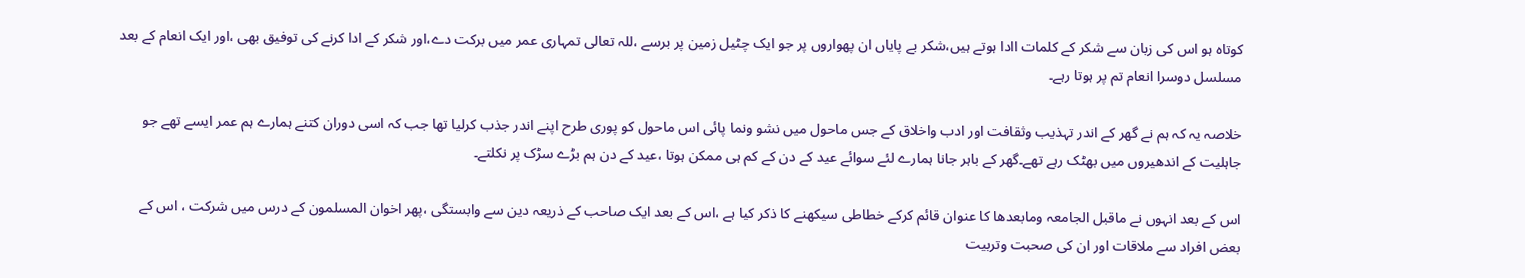کوتاہ ہو اس کی زبان سے شکر کے کلمات اادا ہوتے ہیں،شکر بے پایاں ان پھواروں پر جو ایک چٹیل زمین پر برسے ،للہ تعالی تمہاری عمر میں برکت دے،اور شکر کے ادا کرنے کی توفیق بھی ،اور ایک انعام کے بعد مسلسل دوسرا انعام تم پر ہوتا رہے۔

خلاصہ یہ کہ ہم نے گھر کے اندر تہذیب وثقافت اور ادب واخلاق کے جس ماحول میں نشو ونما پائی اس ماحول کو پوری طرح اپنے اندر جذب کرلیا تھا جب کہ اسی دوران کتنے ہمارے ہم عمر ایسے تھے جو جاہلیت کے اندھیروں میں بھٹک رہے تھے۔گھر کے باہر جانا ہمارے لئے سوائے عید کے دن کے کم ہی ممکن ہوتا ،عید کے دن ہم بڑے سڑک پر نکلتے۔

اس کے بعد انہوں نے ماقبل الجامعہ ومابعدھا کا عنوان قائم کرکے خطاطی سیکھنے کا ذکر کیا ہے ،اس کے بعد ایک صاحب کے ذریعہ دین سے وابستگی ،پھر اخوان المسلمون کے درس میں شرکت ، اس کے بعض افراد سے ملاقات اور ان کی صحبت وتربیت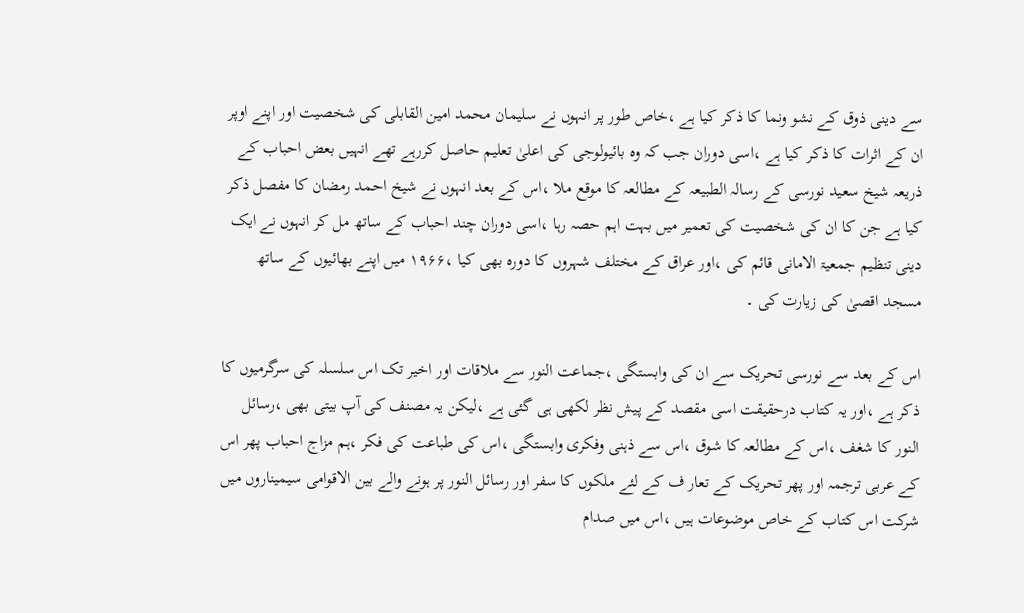سے دینی ذوق کے نشو ونما کا ذکر کیا ہے ،خاص طور پر انہوں نے سلیمان محمد امین القابلی کی شخصیت اور اپنے اوپر ان کے اثرات کا ذکر کیا ہے ،اسی دوران جب کہ وہ بائیولوجی کی اعلیٰ تعلیم حاصل کررہے تھے انہیں بعض احباب کے ذریعہ شیخ سعید نورسی کے رسالہ الطبیعہ کے مطالعہ کا موقع ملا ،اس کے بعد انہوں نے شیخ احمد رمضان کا مفصل ذکر کیا ہے جن کا ان کی شخصیت کی تعمیر میں بہت اہم حصہ رہا ،اسی دوران چند احباب کے ساتھ مل کر انہوں نے ایک دینی تنظیم جمعیۃ الامانی قائم کی ،اور عراق کے مختلف شہروں کا دورہ بھی کیا ،۱۹۶۶ میں اپنے بھائیوں کے ساتھ مسجد اقصیٰ کی زیارت کی ۔

اس کے بعد سے نورسی تحریک سے ان کی وابستگی ،جماعت النور سے ملاقات اور اخیر تک اس سلسلہ کی سرگرمیوں کا ذکر ہے ،اور یہ کتاب درحقیقت اسی مقصد کے پیش نظر لکھی ہی گئی ہے ،لیکن یہ مصنف کی آپ بیتی بھی ،رسائل النور کا شغف ،اس کے مطالعہ کا شوق ،اس سے ذہنی وفکری وابستگی ،اس کی طباعت کی فکر ،ہم مزاج احباب پھر اس کے عربی ترجمہ اور پھر تحریک کے تعار ف کے لئے ملکوں کا سفر اور رسائل النور پر ہونے والے بین الاقوامی سیمیناروں میں شرکت اس کتاب کے خاص موضوعات ہیں ،اس میں صدام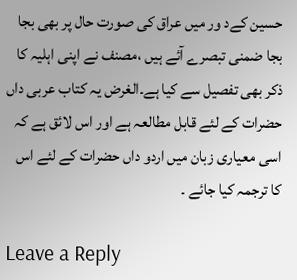حسین کےد ور میں عراق کی صورت حال پر بھی بجا بجا ضمنی تبصرے آئے ہیں ،مصنف نے اپنی اہلیہ کا ذکر بھی تفصیل سے کیا ہے۔الغرض یہ کتاب عربی داں حضرات کے لئے قابل مطالعہ ہے اور اس لائق ہے کہ اسی معیاری زبان میں اردو داں حضرات کے لئے اس کا ترجمہ کیا جائے ۔

Leave a Reply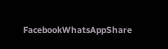FacebookWhatsAppShare